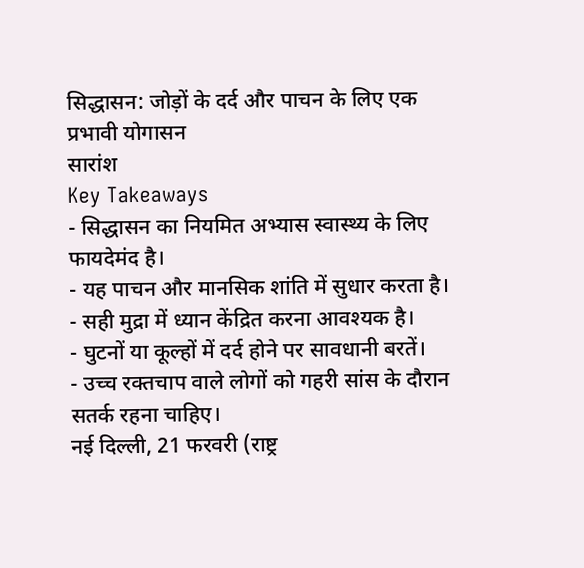सिद्धासन: जोड़ों के दर्द और पाचन के लिए एक प्रभावी योगासन
सारांश
Key Takeaways
- सिद्धासन का नियमित अभ्यास स्वास्थ्य के लिए फायदेमंद है।
- यह पाचन और मानसिक शांति में सुधार करता है।
- सही मुद्रा में ध्यान केंद्रित करना आवश्यक है।
- घुटनों या कूल्हों में दर्द होने पर सावधानी बरतें।
- उच्च रक्तचाप वाले लोगों को गहरी सांस के दौरान सतर्क रहना चाहिए।
नई दिल्ली, 21 फरवरी (राष्ट्र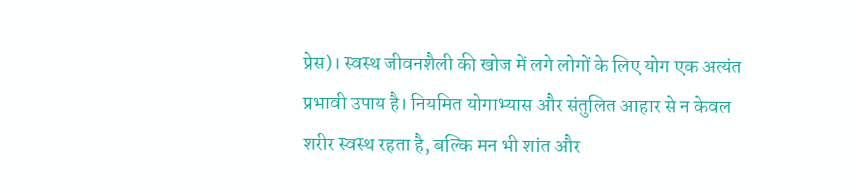प्रेस)। स्वस्थ जीवनशैली की खोज में लगे लोगों के लिए योग एक अत्यंत प्रभावी उपाय है। नियमित योगाभ्यास और संतुलित आहार से न केवल शरीर स्वस्थ रहता है, बल्कि मन भी शांत और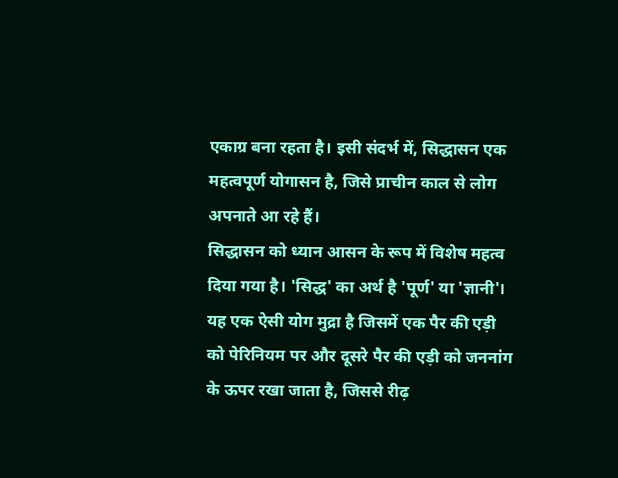एकाग्र बना रहता है। इसी संदर्भ में, सिद्धासन एक महत्वपूर्ण योगासन है, जिसे प्राचीन काल से लोग अपनाते आ रहे हैं।
सिद्धासन को ध्यान आसन के रूप में विशेष महत्व दिया गया है। 'सिद्ध' का अर्थ है 'पूर्ण' या 'ज्ञानी'। यह एक ऐसी योग मुद्रा है जिसमें एक पैर की एड़ी को पेरिनियम पर और दूसरे पैर की एड़ी को जननांग के ऊपर रखा जाता है, जिससे रीढ़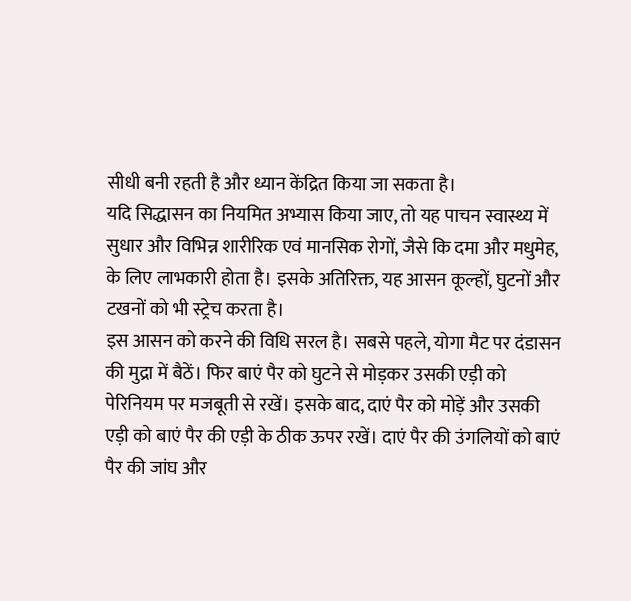सीधी बनी रहती है और ध्यान केंद्रित किया जा सकता है।
यदि सिद्धासन का नियमित अभ्यास किया जाए, तो यह पाचन स्वास्थ्य में सुधार और विभिन्न शारीरिक एवं मानसिक रोगों, जैसे कि दमा और मधुमेह, के लिए लाभकारी होता है। इसके अतिरिक्त, यह आसन कूल्हों, घुटनों और टखनों को भी स्ट्रेच करता है।
इस आसन को करने की विधि सरल है। सबसे पहले, योगा मैट पर दंडासन की मुद्रा में बैठें। फिर बाएं पैर को घुटने से मोड़कर उसकी एड़ी को पेरिनियम पर मजबूती से रखें। इसके बाद, दाएं पैर को मोड़ें और उसकी एड़ी को बाएं पैर की एड़ी के ठीक ऊपर रखें। दाएं पैर की उंगलियों को बाएं पैर की जांघ और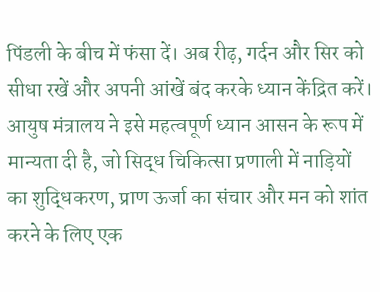पिंडली के बीच में फंसा दें। अब रीढ़, गर्दन और सिर को सीधा रखें और अपनी आंखें बंद करके ध्यान केंद्रित करें।
आयुष मंत्रालय ने इसे महत्वपूर्ण ध्यान आसन के रूप में मान्यता दी है, जो सिद्ध चिकित्सा प्रणाली में नाड़ियों का शुद्धिकरण, प्राण ऊर्जा का संचार और मन को शांत करने के लिए एक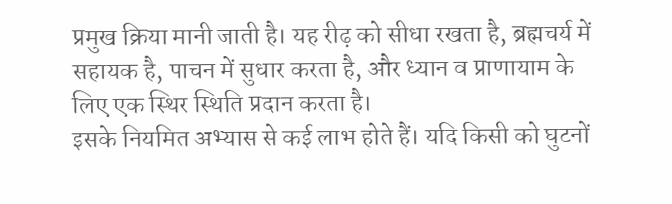प्रमुख क्रिया मानी जाती है। यह रीढ़ को सीधा रखता है, ब्रह्मचर्य में सहायक है, पाचन में सुधार करता है, और ध्यान व प्राणायाम के लिए एक स्थिर स्थिति प्रदान करता है।
इसके नियमित अभ्यास से कई लाभ होते हैं। यदि किसी को घुटनों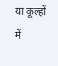या कूल्हों में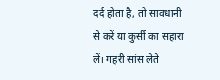दर्द होता है, तो सावधानी से करें या कुर्सी का सहारा लें। गहरी सांस लेते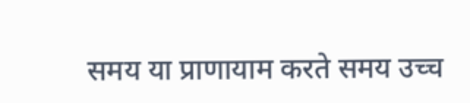समय या प्राणायाम करते समय उच्च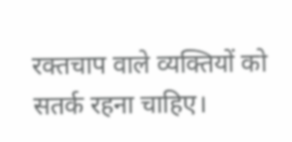रक्तचाप वाले व्यक्तियों को सतर्क रहना चाहिए।